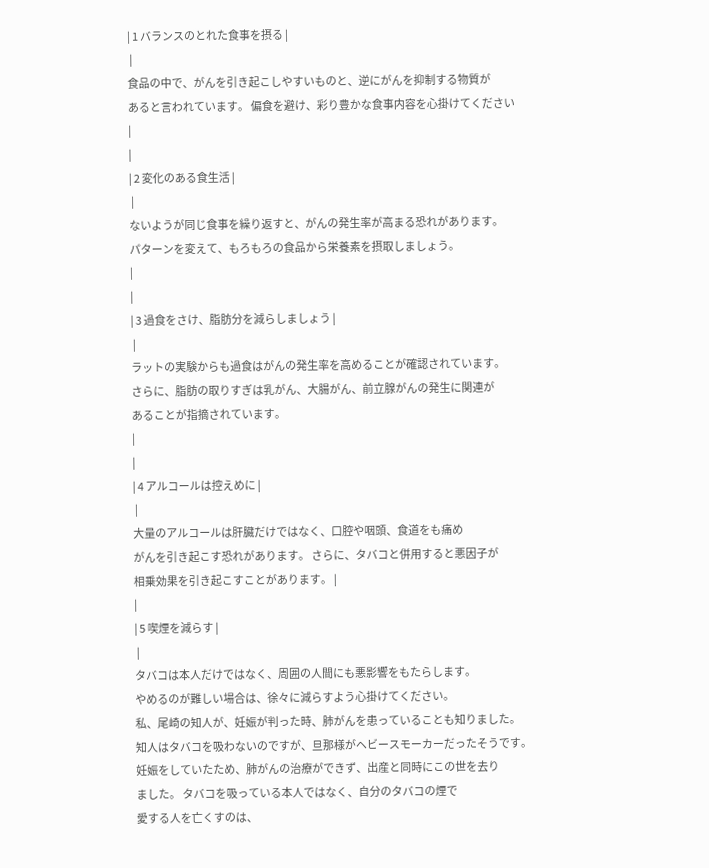| 1 バランスのとれた食事を摂る |
 |
食品の中で、がんを引き起こしやすいものと、逆にがんを抑制する物質が
あると言われています。 偏食を避け、彩り豊かな食事内容を心掛けてください
|
|
| 2 変化のある食生活 |
 |
ないようが同じ食事を繰り返すと、がんの発生率が高まる恐れがあります。
パターンを変えて、もろもろの食品から栄養素を摂取しましょう。
|
|
| 3 過食をさけ、脂肪分を減らしましょう |
 |
ラットの実験からも過食はがんの発生率を高めることが確認されています。
さらに、脂肪の取りすぎは乳がん、大腸がん、前立腺がんの発生に関連が
あることが指摘されています。
|
|
| 4 アルコールは控えめに |
 |
大量のアルコールは肝臓だけではなく、口腔や咽頭、食道をも痛め
がんを引き起こす恐れがあります。 さらに、タバコと併用すると悪因子が
相乗効果を引き起こすことがあります。 |
|
| 5 喫煙を減らす |
 |
タバコは本人だけではなく、周囲の人間にも悪影響をもたらします。
やめるのが難しい場合は、徐々に減らすよう心掛けてください。
私、尾崎の知人が、妊娠が判った時、肺がんを患っていることも知りました。
知人はタバコを吸わないのですが、旦那様がヘビースモーカーだったそうです。
妊娠をしていたため、肺がんの治療ができず、出産と同時にこの世を去り
ました。 タバコを吸っている本人ではなく、自分のタバコの煙で
愛する人を亡くすのは、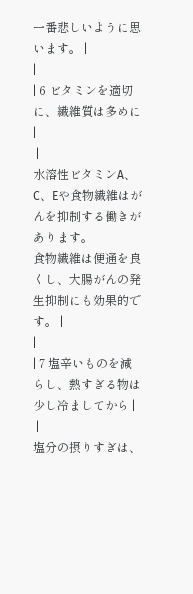一番悲しいように思います。 |
|
| 6 ビタミンを適切に、繊維質は多めに |
 |
水溶性ビタミンA、C、Eや食物繊維はがんを抑制する働きがあります。
食物繊維は便通を良くし、大腸がんの発生抑制にも効果的です。 |
|
| 7 塩辛いものを減らし、熱すぎる物は少し冷ましてから |
 |
塩分の摂りすぎは、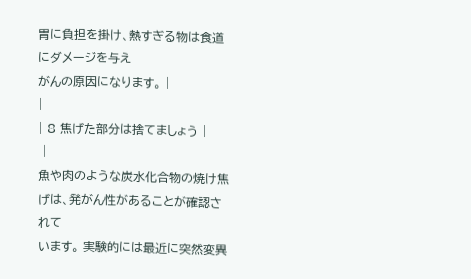胃に負担を掛け、熱すぎる物は食道にダメージを与え
がんの原因になります。 |
|
| 8 焦げた部分は捨てましょう |
 |
魚や肉のような炭水化合物の焼け焦げは、発がん性があることが確認されて
います。 実験的には最近に突然変異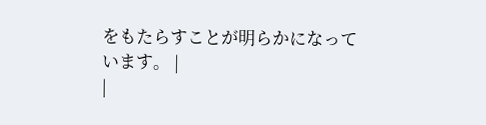をもたらすことが明らかになっています。 |
|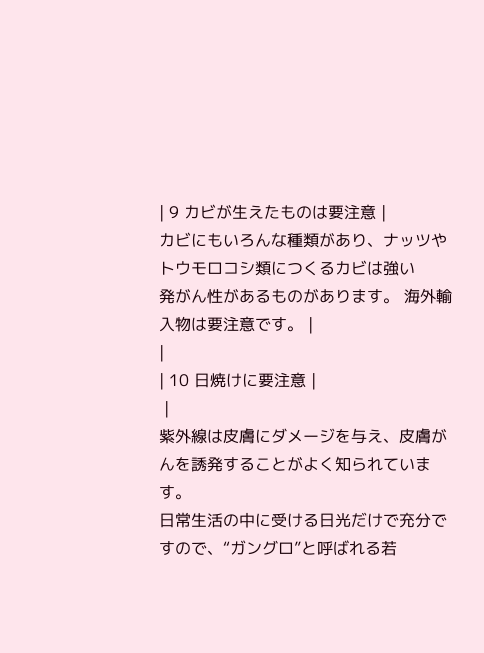| 9 カビが生えたものは要注意 |
カビにもいろんな種類があり、ナッツやトウモロコシ類につくるカビは強い
発がん性があるものがあります。 海外輸入物は要注意です。 |
|
| 10 日焼けに要注意 |
 |
紫外線は皮膚にダメージを与え、皮膚がんを誘発することがよく知られています。
日常生活の中に受ける日光だけで充分ですので、“ガングロ”と呼ばれる若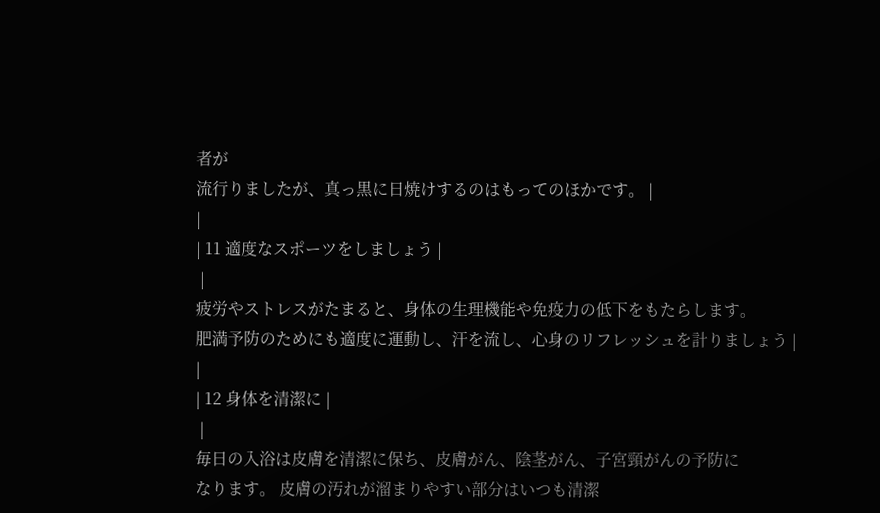者が
流行りましたが、真っ黒に日焼けするのはもってのほかです。 |
|
| 11 適度なスポーツをしましょう |
 |
疲労やストレスがたまると、身体の生理機能や免疫力の低下をもたらします。
肥満予防のためにも適度に運動し、汗を流し、心身のリフレッシュを計りましょう |
|
| 12 身体を清潔に |
 |
毎日の入浴は皮膚を清潔に保ち、皮膚がん、陰茎がん、子宮頸がんの予防に
なります。 皮膚の汚れが溜まりやすい部分はいつも清潔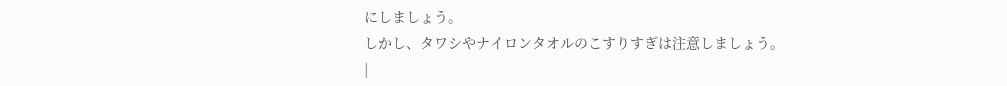にしましょう。
しかし、タワシやナイロンタオルのこすりすぎは注意しましょう。 |